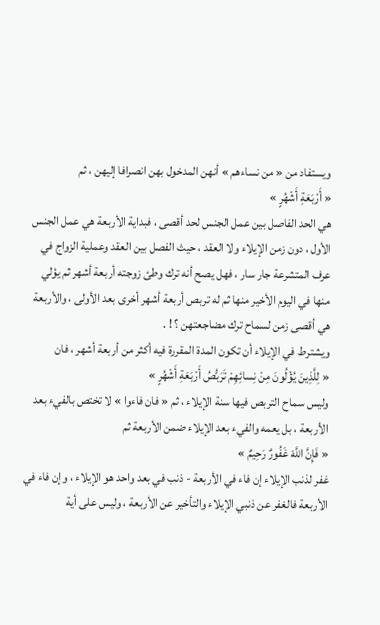ويستفاد من « من نساءهم » أنهن المدخول بهن انصرافا إليهن ، ثم
« أَرْبَعَةِ أَشْهُرٍ »
هي الحد الفاصل بين عمل الجنس لحد أقصى ، فبداية الأربعة هي عمل الجنس الأول ، دون زمن الإيلاء ولا العقد ، حيث الفصل بين العقد وعملية الزواج في عرف المتشرعة جار سار ، فهل يصح أنه ترك وطئ زوجته أربعة أشهر ثم يؤلي منها في اليوم الأخير منها ثم له تربص أربعة أشهر أخرى بعد الأولى ، والأربعة هي أقصى زمن لسماح ترك مضاجعتهن ؟ ! .
ويشترط في الإيلاء أن تكون المدة المقررة فيه أكثر من أربعة أشهر ، فان
« لِلَّذِينَ يُؤْلُونَ مِنْ نِسائِهِمْ تَرَبُّصُ أَرْبَعَةِ أَشْهُرٍ »
وليس سماح التربص فيها سنة الإيلاء ، ثم « فان فاءوا » لا تختص بالفيء بعد الأربعة ، بل يعمه والفيء بعد الإيلاء ضمن الأربعة ثم
« فَإِنَّ اللَّهَ غَفُورٌ رَحِيمٌ »
غفر لذنب الإيلاء إن فاء في الأربعة - ذنب في بعد واحد هو الإيلاء ، وإن فاء في الأربعة فالغفر عن ذنبي الإيلاء والتأخير عن الأربعة ، وليس على أية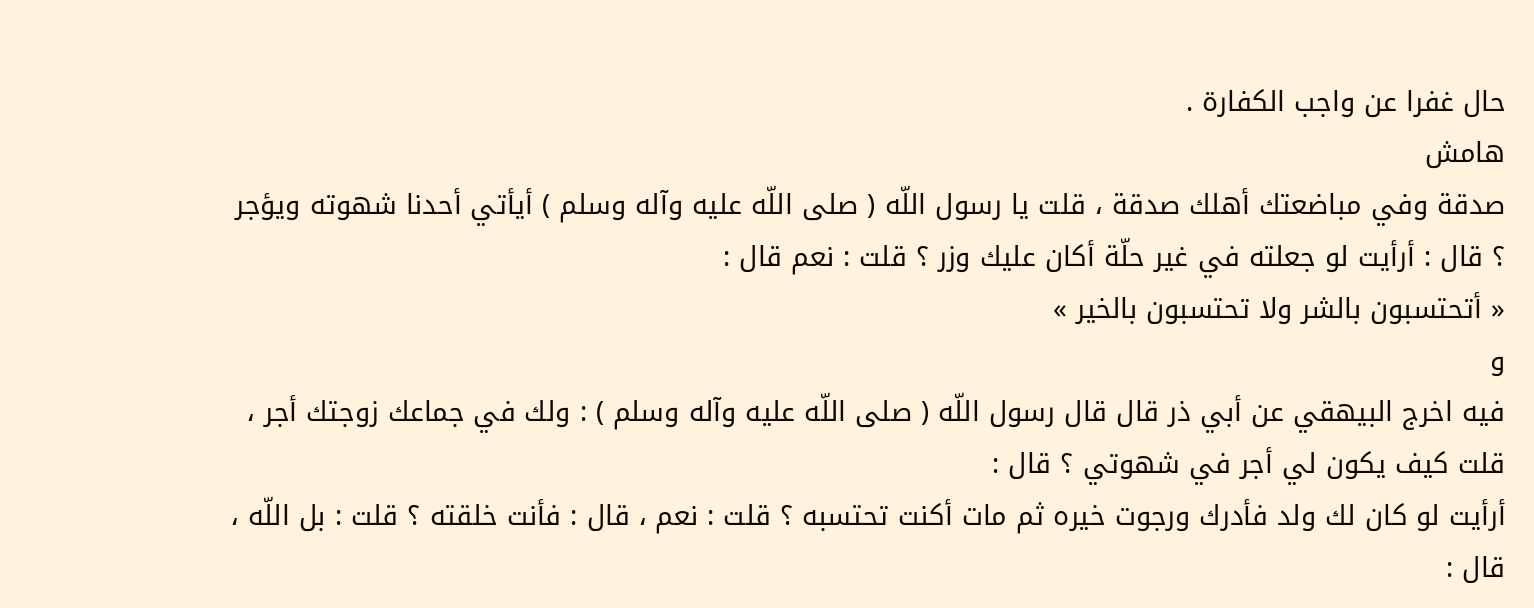حال غفرا عن واجب الكفارة .
هامش
صدقة وفي مباضعتك أهلك صدقة ، قلت يا رسول اللّه ( صلى اللّه عليه وآله وسلم ) أيأتي أحدنا شهوته ويؤجر ؟ قال : أرأيت لو جعلته في غير حلّة أكان عليك وزر ؟ قلت : نعم قال :
« أتحتسبون بالشر ولا تحتسبون بالخير »
و
فيه اخرج البيهقي عن أبي ذر قال قال رسول اللّه ( صلى اللّه عليه وآله وسلم ) : ولك في جماعك زوجتك أجر ، قلت كيف يكون لي أجر في شهوتي ؟ قال :
أرأيت لو كان لك ولد فأدرك ورجوت خيره ثم مات أكنت تحتسبه ؟ قلت : نعم ، قال : فأنت خلقته ؟ قلت : بل اللّه ، قال :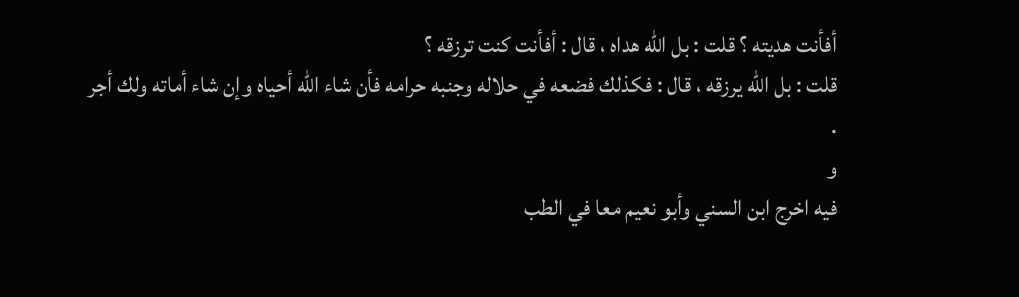أفأنت هديته ؟ قلت : بل اللّه هداه ، قال : أفأنت كنت ترزقه ؟
قلت : بل اللّه يرزقه ، قال : فكذلك فضعه في حلاله وجنبه حرامه فأن شاء اللّه أحياه وإن شاء أماته ولك أجر .
و
فيه اخرج ابن السني وأبو نعيم معا في الطب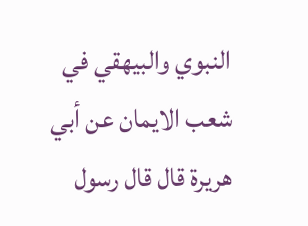النبوي والبيهقي في شعب الايمان عن أبي هريرة قال قال رسول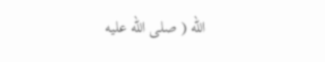اللّه ( صلى اللّه عليه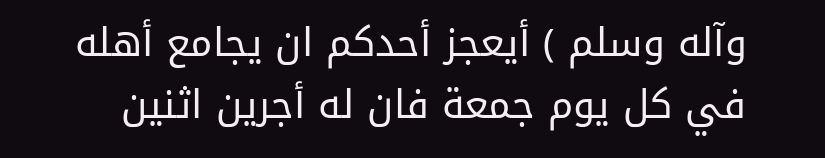وآله وسلم ) أيعجز أحدكم ان يجامع أهله في كل يوم جمعة فان له أجرين اثنين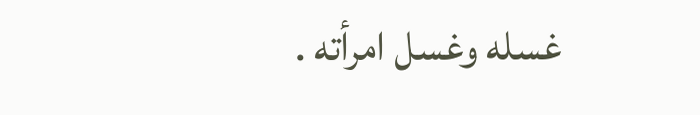غسله وغسل امرأته .